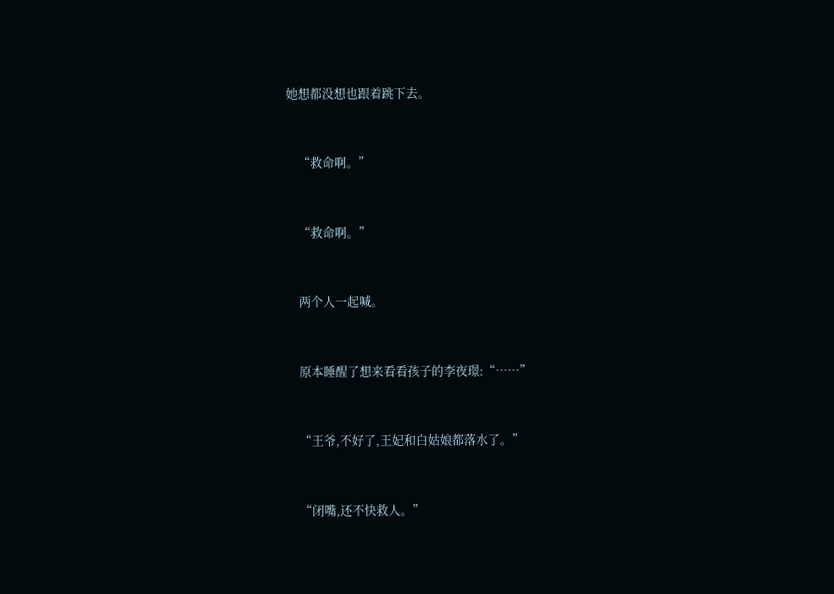她想都没想也跟着跳下去。


    “救命啊。”


    “救命啊。”


    两个人一起喊。


    原本睡醒了想来看看孩子的李夜璟:“……”


    “王爷,不好了,王妃和白姑娘都落水了。”


    “闭嘴,还不快救人。”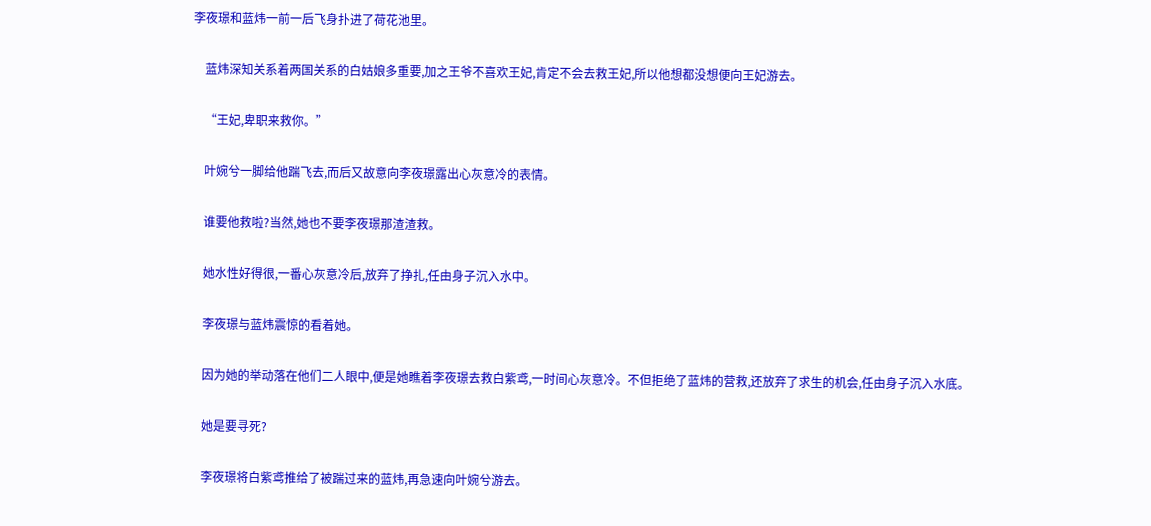李夜璟和蓝炜一前一后飞身扑进了荷花池里。


    蓝炜深知关系着两国关系的白姑娘多重要,加之王爷不喜欢王妃,肯定不会去救王妃,所以他想都没想便向王妃游去。


    “王妃,卑职来救你。”


    叶婉兮一脚给他踹飞去,而后又故意向李夜璟露出心灰意冷的表情。


    谁要他救啦?当然,她也不要李夜璟那渣渣救。


    她水性好得很,一番心灰意冷后,放弃了挣扎,任由身子沉入水中。


    李夜璟与蓝炜震惊的看着她。


    因为她的举动落在他们二人眼中,便是她瞧着李夜璟去救白紫鸢,一时间心灰意冷。不但拒绝了蓝炜的营救,还放弃了求生的机会,任由身子沉入水底。


    她是要寻死?


    李夜璟将白紫鸢推给了被踹过来的蓝炜,再急速向叶婉兮游去。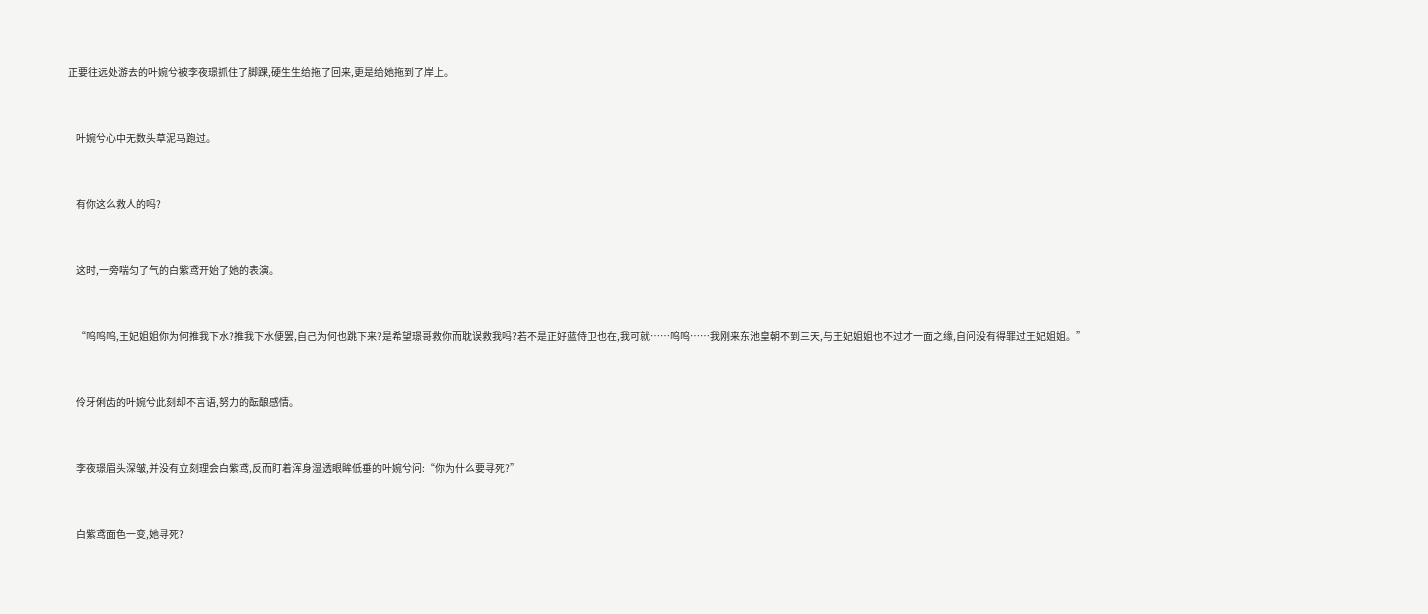正要往远处游去的叶婉兮被李夜璟抓住了脚踝,硬生生给拖了回来,更是给她拖到了岸上。


    叶婉兮心中无数头草泥马跑过。


    有你这么救人的吗?


    这时,一旁喘匀了气的白紫鸢开始了她的表演。


    “呜呜呜,王妃姐姐你为何推我下水?推我下水便罢,自己为何也跳下来?是希望璟哥救你而耽误救我吗?若不是正好蓝侍卫也在,我可就……呜呜……我刚来东池皇朝不到三天,与王妃姐姐也不过才一面之缘,自问没有得罪过王妃姐姐。”


    伶牙俐齿的叶婉兮此刻却不言语,努力的酝酿感情。


    李夜璟眉头深皱,并没有立刻理会白紫鸢,反而盯着浑身湿透眼眸低垂的叶婉兮问:“你为什么要寻死?”


    白紫鸢面色一变,她寻死?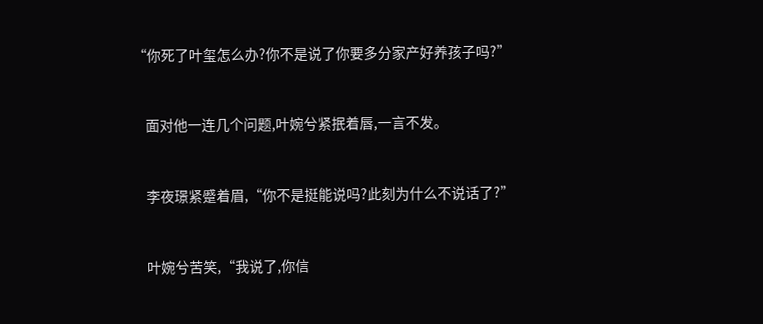“你死了叶玺怎么办?你不是说了你要多分家产好养孩子吗?”


    面对他一连几个问题,叶婉兮紧抿着唇,一言不发。


    李夜璟紧蹙着眉,“你不是挺能说吗?此刻为什么不说话了?”


    叶婉兮苦笑,“我说了,你信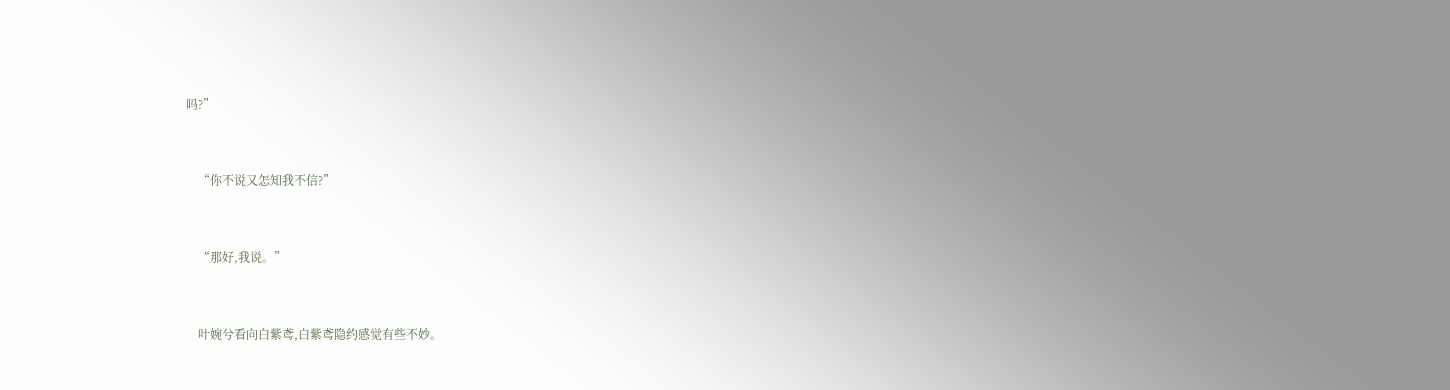吗?”


    “你不说又怎知我不信?”


    “那好,我说。”


    叶婉兮看向白紫鸢,白紫鸢隐约感觉有些不妙。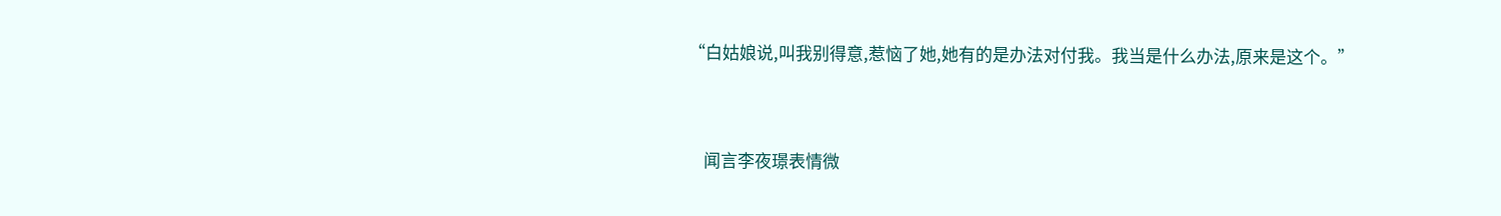“白姑娘说,叫我别得意,惹恼了她,她有的是办法对付我。我当是什么办法,原来是这个。”


    闻言李夜璟表情微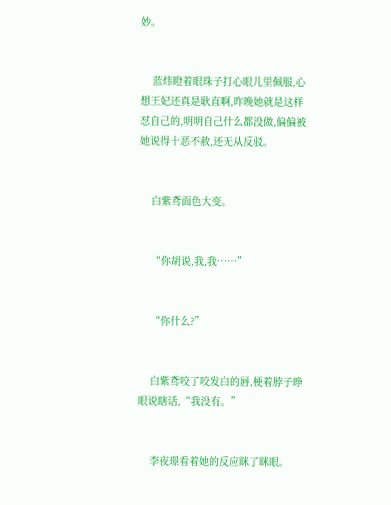妙。


    蓝炜瞪着眼珠子打心眼儿里佩服,心想王妃还真是耿直啊,昨晚她就是这样怼自己的,明明自己什么都没做,偏偏被她说得十恶不赦,还无从反驳。


    白紫鸢面色大变。


    “你胡说,我,我……”


    “你什么?”


    白紫鸢咬了咬发白的唇,梗着脖子睁眼说瞎话,“我没有。”


    李夜璟看着她的反应眯了眯眼。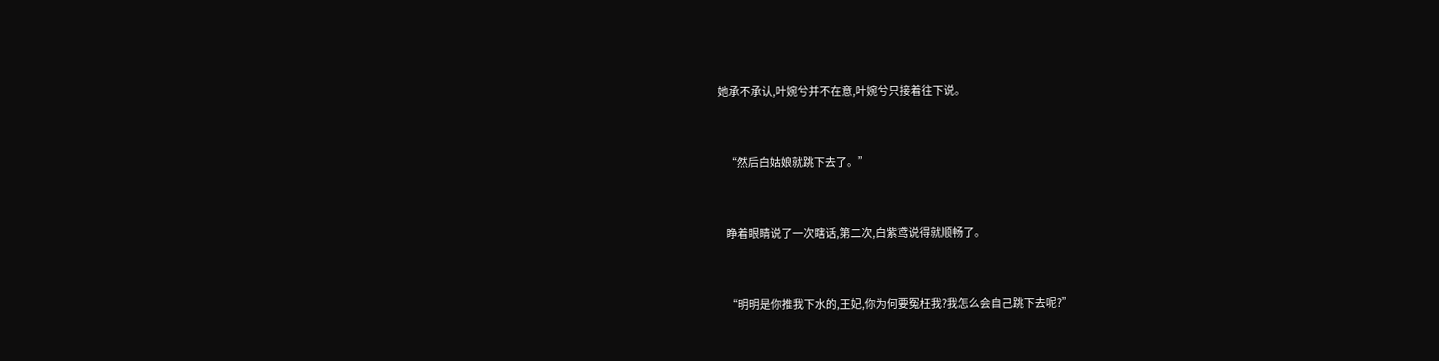她承不承认,叶婉兮并不在意,叶婉兮只接着往下说。


    “然后白姑娘就跳下去了。”


    睁着眼睛说了一次瞎话,第二次,白紫鸢说得就顺畅了。


    “明明是你推我下水的,王妃,你为何要冤枉我?我怎么会自己跳下去呢?”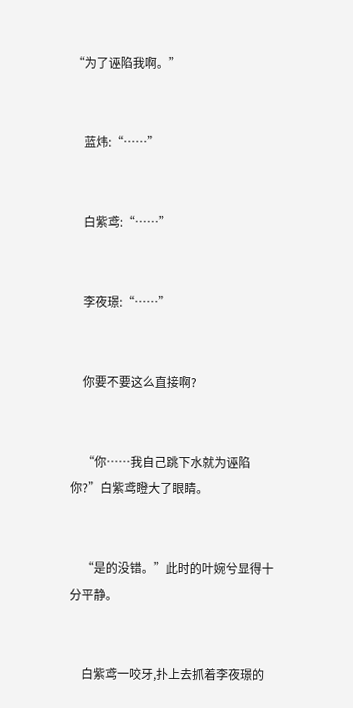“为了诬陷我啊。”


    蓝炜:“……”


    白紫鸢:“……”


    李夜璟:“……”


    你要不要这么直接啊?


    “你……我自己跳下水就为诬陷你?”白紫鸢瞪大了眼睛。


    “是的没错。”此时的叶婉兮显得十分平静。


    白紫鸢一咬牙,扑上去抓着李夜璟的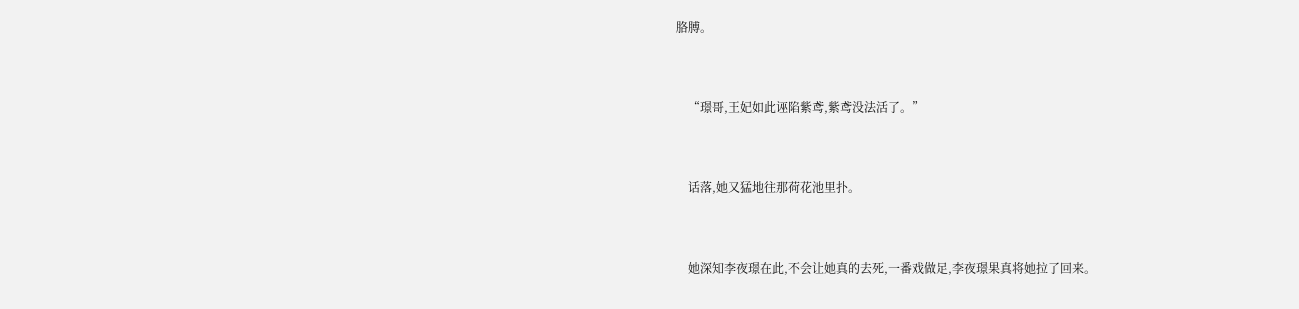胳膊。


    “璟哥,王妃如此诬陷紫鸢,紫鸢没法活了。”


    话落,她又猛地往那荷花池里扑。


    她深知李夜璟在此,不会让她真的去死,一番戏做足,李夜璟果真将她拉了回来。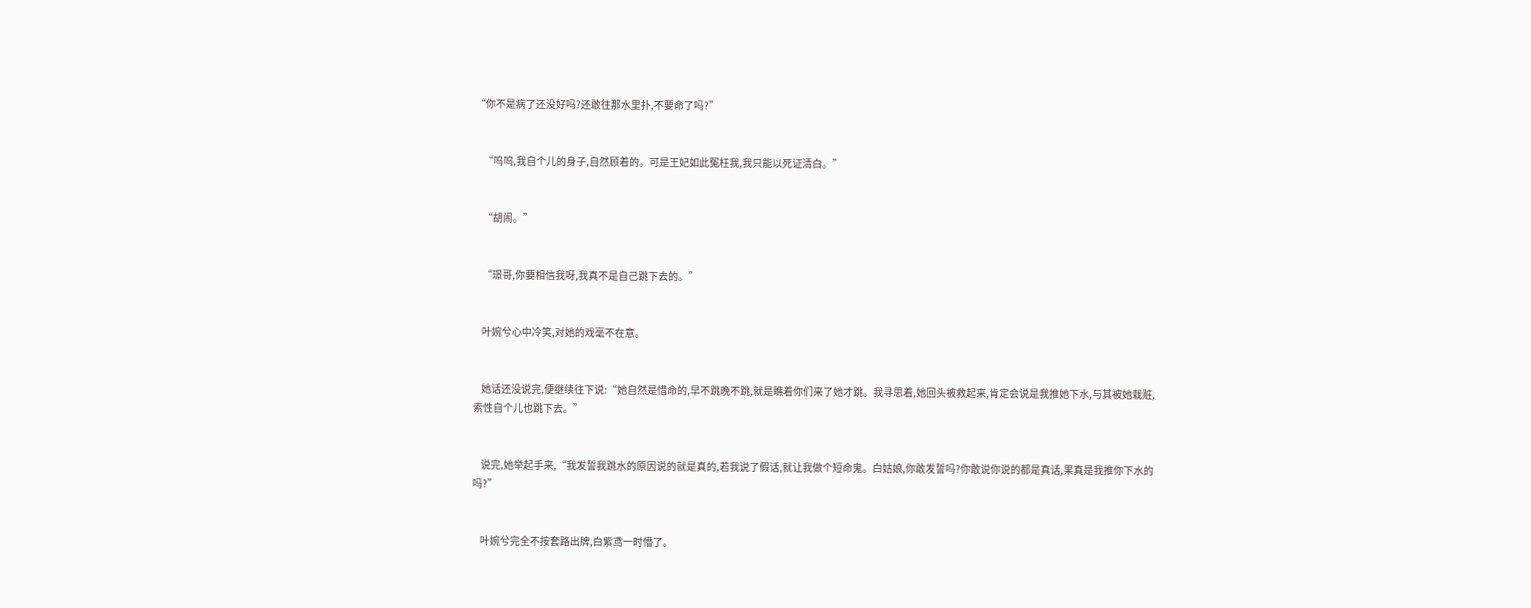“你不是病了还没好吗?还敢往那水里扑,不要命了吗?”


    “呜呜,我自个儿的身子,自然顾着的。可是王妃如此冤枉我,我只能以死证清白。”


    “胡闹。”


    “璟哥,你要相信我呀,我真不是自己跳下去的。”


    叶婉兮心中冷笑,对她的戏毫不在意。


    她话还没说完,便继续往下说:“她自然是惜命的,早不跳晚不跳,就是瞧着你们来了她才跳。我寻思着,她回头被救起来,肯定会说是我推她下水,与其被她栽赃,索性自个儿也跳下去。”


    说完,她举起手来,“我发誓我跳水的原因说的就是真的,若我说了假话,就让我做个短命鬼。白姑娘,你敢发誓吗?你敢说你说的都是真话,果真是我推你下水的吗?”


    叶婉兮完全不按套路出牌,白紫鸢一时懵了。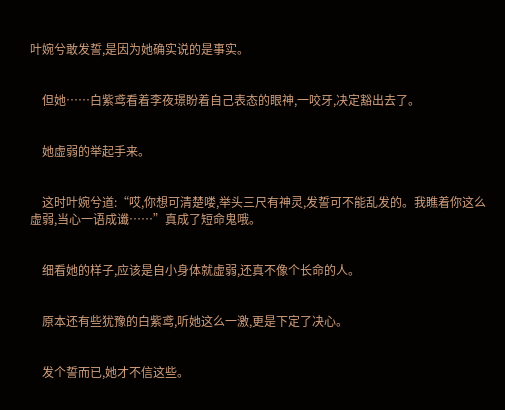叶婉兮敢发誓,是因为她确实说的是事实。


    但她……白紫鸢看着李夜璟盼着自己表态的眼神,一咬牙,决定豁出去了。


    她虚弱的举起手来。


    这时叶婉兮道:“哎,你想可清楚喽,举头三尺有神灵,发誓可不能乱发的。我瞧着你这么虚弱,当心一语成谶……”真成了短命鬼哦。


    细看她的样子,应该是自小身体就虚弱,还真不像个长命的人。


    原本还有些犹豫的白紫鸢,听她这么一激,更是下定了决心。


    发个誓而已,她才不信这些。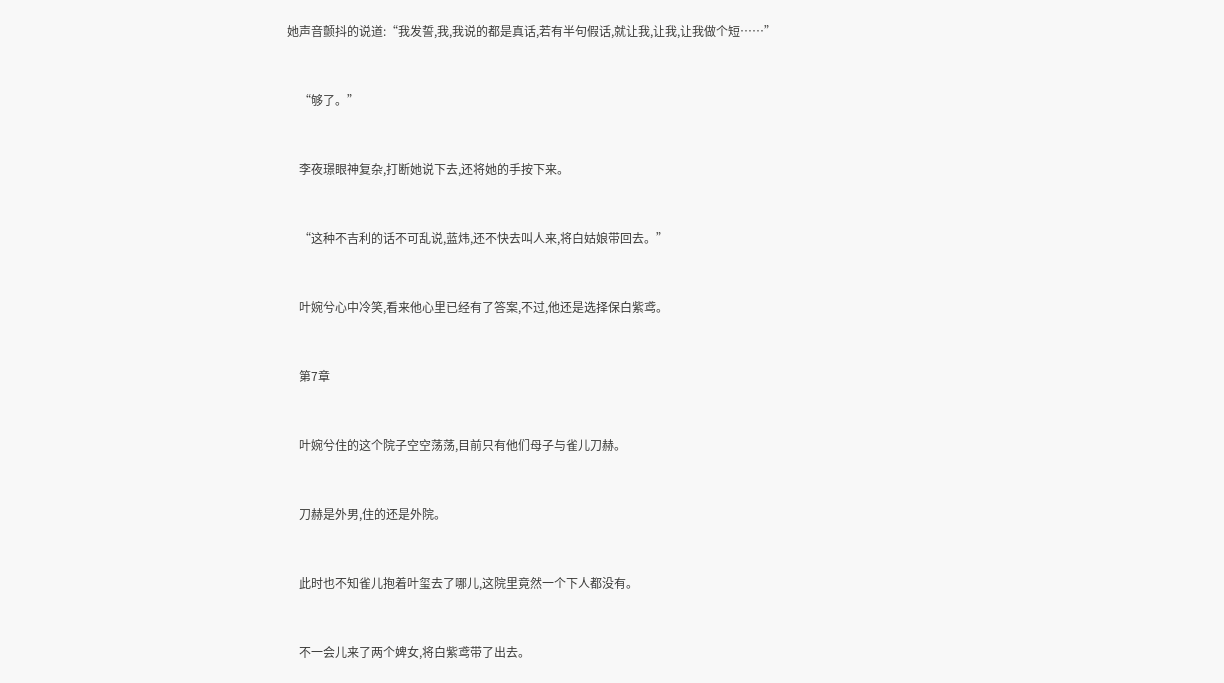她声音颤抖的说道:“我发誓,我,我说的都是真话,若有半句假话,就让我,让我,让我做个短……”


    “够了。”


    李夜璟眼神复杂,打断她说下去,还将她的手按下来。


    “这种不吉利的话不可乱说,蓝炜,还不快去叫人来,将白姑娘带回去。”


    叶婉兮心中冷笑,看来他心里已经有了答案,不过,他还是选择保白紫鸢。


    第7章


    叶婉兮住的这个院子空空荡荡,目前只有他们母子与雀儿刀赫。


    刀赫是外男,住的还是外院。


    此时也不知雀儿抱着叶玺去了哪儿,这院里竟然一个下人都没有。


    不一会儿来了两个婢女,将白紫鸢带了出去。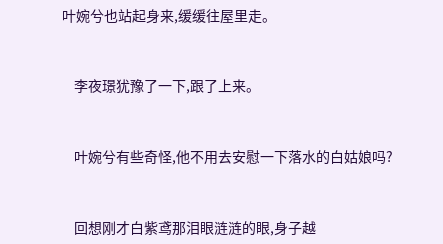叶婉兮也站起身来,缓缓往屋里走。


    李夜璟犹豫了一下,跟了上来。


    叶婉兮有些奇怪,他不用去安慰一下落水的白姑娘吗?


    回想刚才白紫鸢那泪眼涟涟的眼,身子越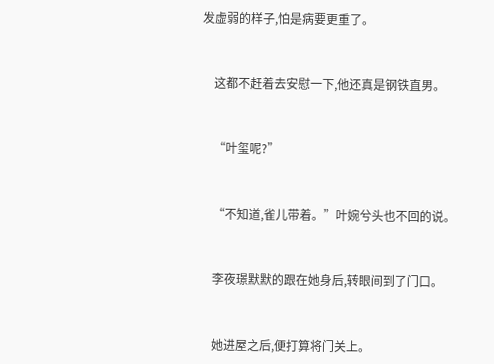发虚弱的样子,怕是病要更重了。


    这都不赶着去安慰一下,他还真是钢铁直男。


    “叶玺呢?”


    “不知道,雀儿带着。”叶婉兮头也不回的说。


    李夜璟默默的跟在她身后,转眼间到了门口。


    她进屋之后,便打算将门关上。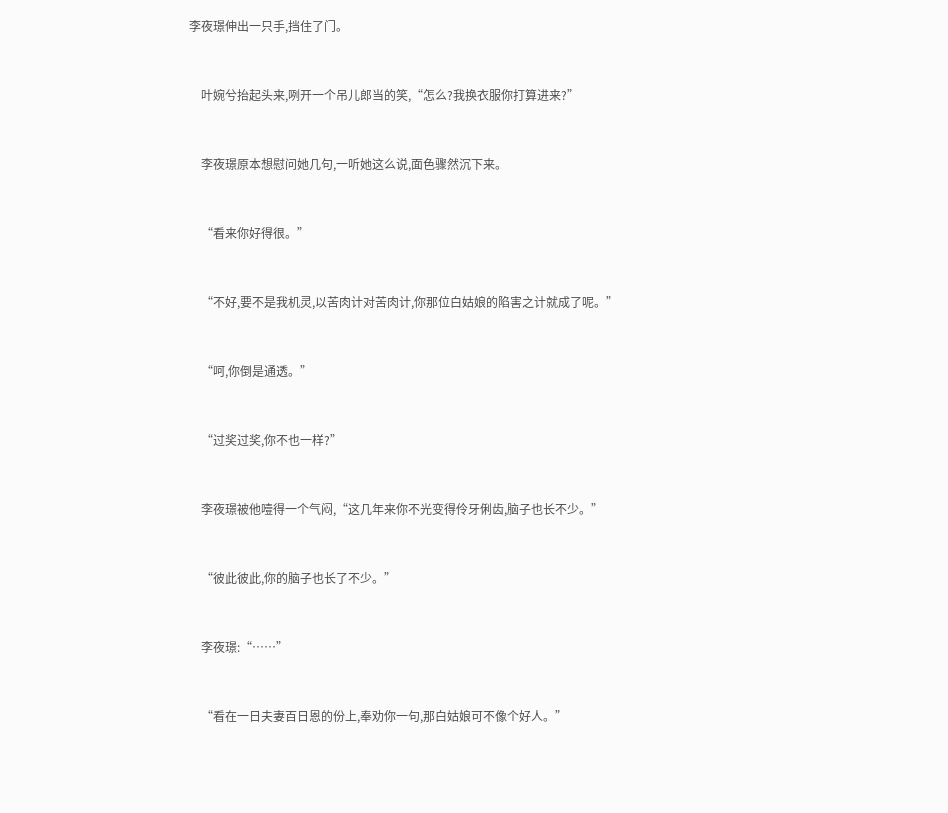李夜璟伸出一只手,挡住了门。


    叶婉兮抬起头来,咧开一个吊儿郎当的笑,“怎么?我换衣服你打算进来?”


    李夜璟原本想慰问她几句,一听她这么说,面色骤然沉下来。


    “看来你好得很。”


    “不好,要不是我机灵,以苦肉计对苦肉计,你那位白姑娘的陷害之计就成了呢。”


    “呵,你倒是通透。”


    “过奖过奖,你不也一样?”


    李夜璟被他噎得一个气闷,“这几年来你不光变得伶牙俐齿,脑子也长不少。”


    “彼此彼此,你的脑子也长了不少。”


    李夜璟:“……”


    “看在一日夫妻百日恩的份上,奉劝你一句,那白姑娘可不像个好人。”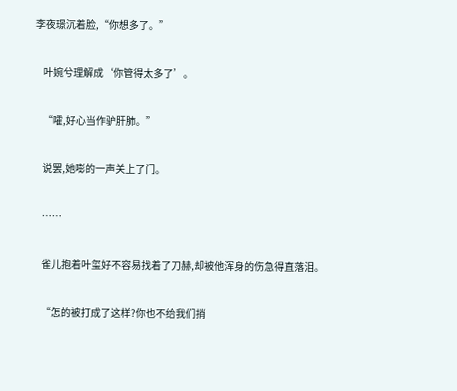李夜璟沉着脸,“你想多了。”


    叶婉兮理解成‘你管得太多了’。


    “嚯,好心当作驴肝肺。”


    说罢,她嘭的一声关上了门。


    ……


    雀儿抱着叶玺好不容易找着了刀赫,却被他浑身的伤急得直落泪。


    “怎的被打成了这样?你也不给我们捎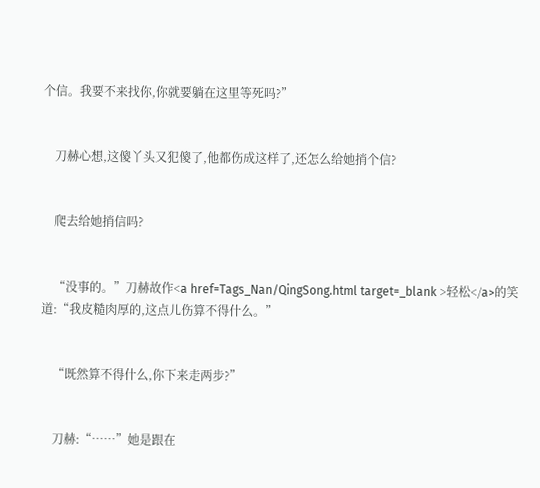个信。我要不来找你,你就要躺在这里等死吗?”


    刀赫心想,这傻丫头又犯傻了,他都伤成这样了,还怎么给她捎个信?


    爬去给她捎信吗?


    “没事的。”刀赫故作<a href=Tags_Nan/QingSong.html target=_blank >轻松</a>的笑道:“我皮糙肉厚的,这点儿伤算不得什么。”


    “既然算不得什么,你下来走两步?”


    刀赫:“……”她是跟在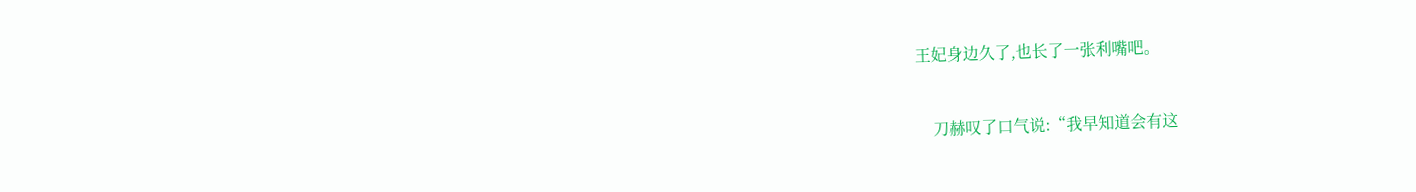王妃身边久了,也长了一张利嘴吧。


    刀赫叹了口气说:“我早知道会有这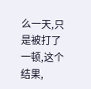么一天,只是被打了一顿,这个结果,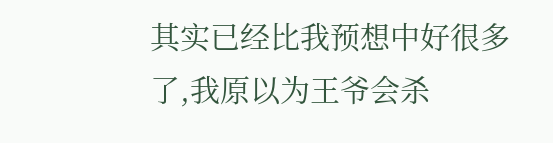其实已经比我预想中好很多了,我原以为王爷会杀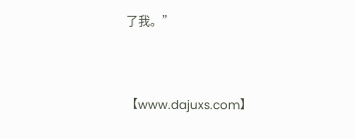了我。”


【www.dajuxs.com】